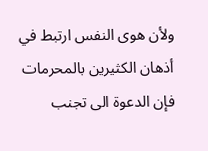ولأن هوى النفس ارتبط في أذهان الكثيرين بالمحرمات فإن الدعوة الى تجنب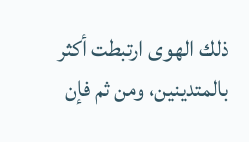ذلك الهوى ارتبطت أكثر بالمتدينين، ومن ثم فإن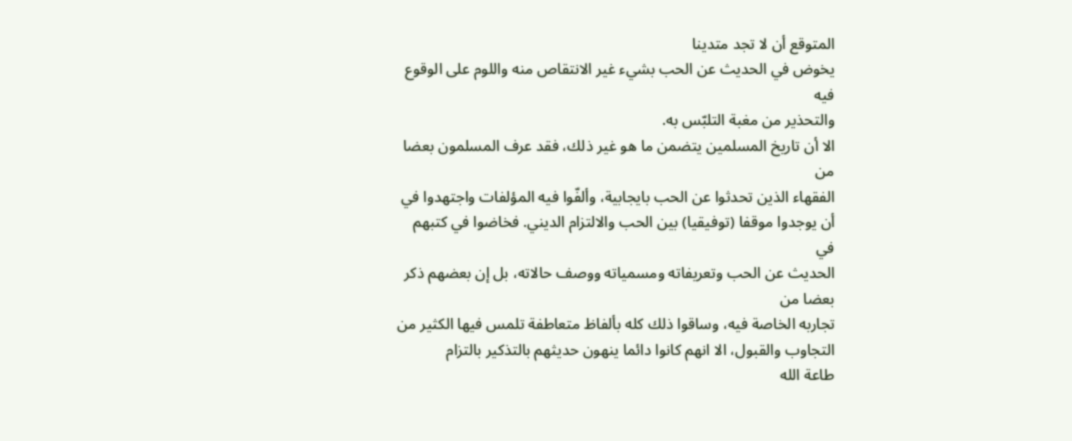المتوقع أن لا تجد متدينا
يخوض في الحديث عن الحب بشيء غير الانتقاص منه واللوم على الوقوع فيه
والتحذير من مغبة التلبّس به.
الا أن تاريخ المسلمين يتضمن ما هو غير ذلك، فقد عرف المسلمون بعضا من
الفقهاء الذين تحدثوا عن الحب بايجابية، وألفّوا فيه المؤلفات واجتهدوا في
أن يوجدوا موقفا (توفيقيا) بين الحب والالتزام الديني. فخاضوا في كتبهم في
الحديث عن الحب وتعريفاته ومسمياته ووصف حالاته، بل إن بعضهم ذكر بعضا من
تجاربه الخاصة فيه، وساقوا ذلك كله بألفاظ متعاطفة تلمس فيها الكثير من
التجاوب والقبول، الا انهم كانوا دائما ينهون حديثهم بالتذكير بالتزام
طاعة الله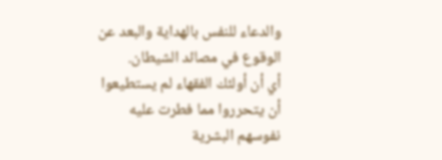والدعاء للنفس بالهداية والبعد عن الوقوع في مصائد الشيطان.
أي أن أولئك الفقهاء لم يستطيعوا أن يتحرروا مما فطرت عليه نفوسهم البشرية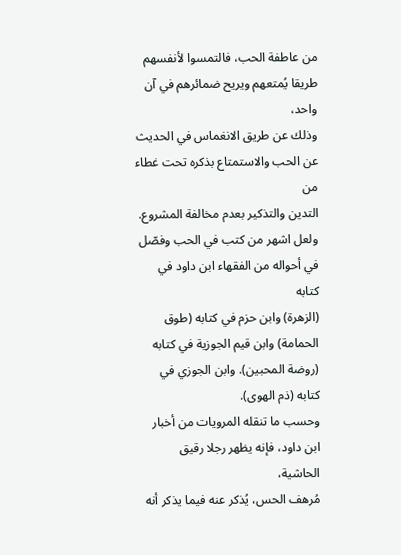من عاطفة الحب، فالتمسوا لأنفسهم طريقا يُمتعهم ويريح ضمائرهم في آن واحد،
وذلك عن طريق الانغماس في الحديث عن الحب والاستمتاع بذكره تحت غطاء من
التدين والتذكير بعدم مخالفة المشروع.
ولعل اشهر من كتب في الحب وفصّل في أحواله من الفقهاء ابن داود في كتابه
(الزهرة) وابن حزم في كتابه (طوق الحمامة) وابن قيم الجوزية في كتابه
(روضة المحبين). وابن الجوزي في كتابه (ذم الهوى).
وحسب ما تنقله المرويات من أخبار ابن داود، فإنه يظهر رجلا رقيق الحاشية،
مُرهف الحس، يُذكر عنه فيما يذكر أنه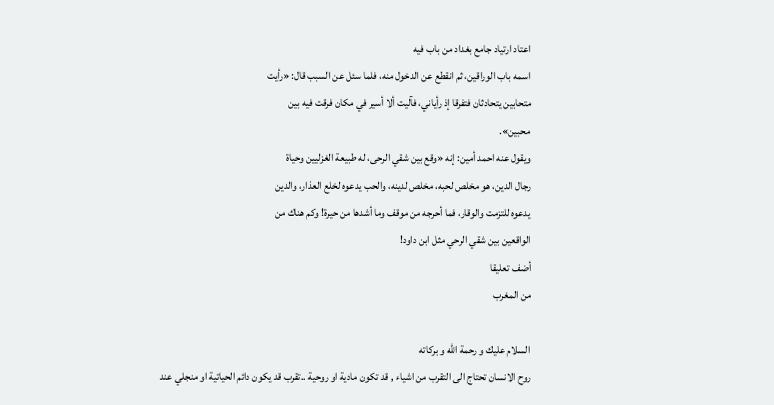اعتاد ارتياد جامع بغداد من باب فيه
اسمه باب الوراقين، ثم انقطع عن الدخول منه، فلما سئل عن السبب قال: «رأيت
متحابين يتحادثان فتفرقا إذ رأياني، فآليت ألا أسير في مكان فرقت فيه بين
محبين».
ويقول عنه احمد أمين: إنه «وقع بين شقي الرحى، له طبيعة الغزليين وحياة
رجال الدين، هو مخلص لحبه، مخلص لدينه، والحب يدعوه لخلع العذار، والدين
يدعوه للتزمت والوقار، فما أحرجه من موقف وما أشدها من حيرة! وكم هناك من
الواقعين بين شقي الرحي مثل ابن داود!
أضف تعليقا
من المغرب

السلام عليك و رحمة الله و بركاته
روح الانسان تحتاج الى التقرب من اشياء , قد تكون مادية او روحية ..تقرب قد يكون دائم الحياتية او منجلي عند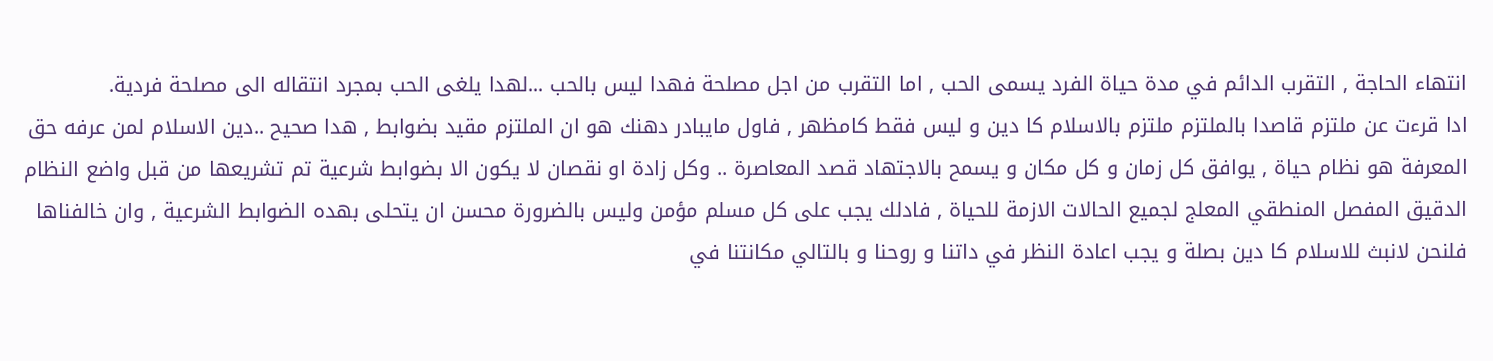انتهاء الحاجة , التقرب الدائم في مدة حياة الفرد يسمى الحب , اما التقرب من اجل مصلحة فهدا ليس بالحب ...لهدا يلغى الحب بمجرد انتقاله الى مصلحة فردية.
ادا قرءت عن ملتزم قاصدا بالملتزم ملتزم بالاسلام كا دين و ليس فقط كامظهر , فاول مايبادر دهنك هو ان الملتزم مقيد بضوابط , هدا صحيح ..دين الاسلام لمن عرفه حق المعرفة هو نظام حياة , يوافق كل زمان و كل مكان و يسمح بالاجتهاد قصد المعاصرة .. وكل زادة او نقصان لا يكون الا بضوابط شرعية تم تشريعها من قبل واضع النظام الدقيق المفصل المنطقي المعلج لجميع الحالات الازمة للحياة , فادلك يجب على كل مسلم مؤمن وليس بالضرورة محسن ان يتحلى بهده الضوابط الشرعية , وان خالفناها فلنحن لانبث للاسلام كا دين بصلة و يجب اعادة النظر في داتنا و روحنا و بالتالي مكانتنا في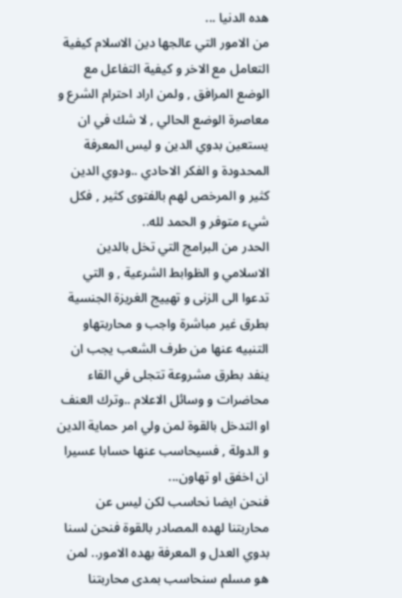هده الدنيا ...
من الامور التي عالجها دين الاسلام كيفية التعامل مع الاخر و كيفية التفاعل مع الوضع المرافق , ولمن اراد احترام الشرع و معاصرة الوضع الحالي , لا شك في ان يستعين بدوي الدين و ليس المعرفة المحدودة و الفكر الاحادي ..ودوي الدين كثير و المرخص لهم بالفتوى كثير , فكل شيء متوفر و الحمد لله..
الحدر من البرامج التي تخل بالدين الاسلامي و الظوابط الشرعية , و التي تدعوا الى الزنى و تهييج الغريزة الجنسية بطرق غير مباشرة واجب و محاربتهاو التنبيه عنها من طرف الشعب يجب ان ينفد بطرق مشروعة تتجلى في القاء محاضرات و وسائل الاعلام ..وترك العنف او التدخل بالقوة لمن ولي امر حماية الدين و الدولة , فسيحاسب عنها حسابا عسيرا ان اخفق او تهاون...
فنحن ايضا نحاسب لكن ليس عن محاربتنا لهده المصادر بالقوة فنحن لسنا بدوي العدل و المعرفة بهده الامور.. لمن هو مسلم سنحاسب بمدى محاربتنا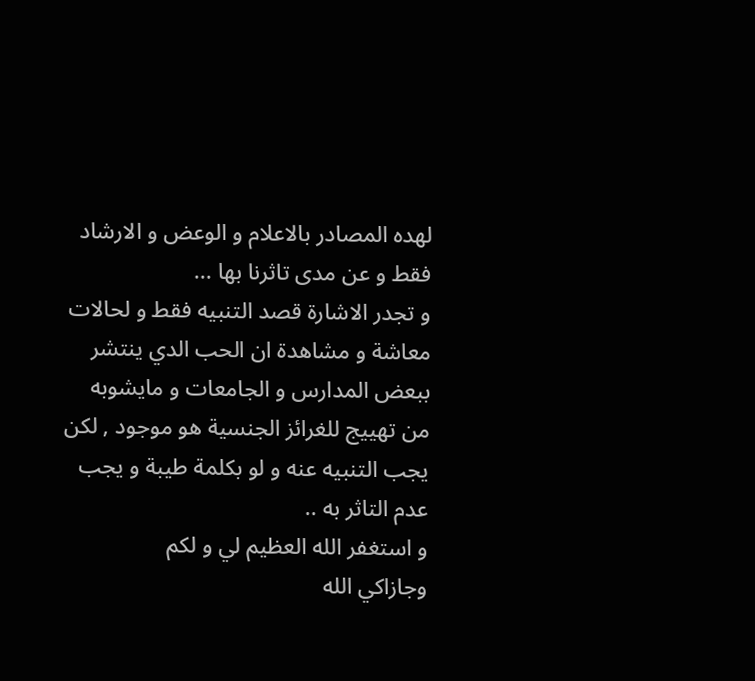لهده المصادر بالاعلام و الوعض و الارشاد فقط و عن مدى تاثرنا بها ...
و تجدر الاشارة قصد التنبيه فقط و لحالات معاشة و مشاهدة ان الحب الدي ينتشر ببعض المدارس و الجامعات و مايشوبه من تهييج للغرائز الجنسية هو موجود , لكن يجب التنبيه عنه و لو بكلمة طيبة و يجب عدم التاثر به ..
و استغفر الله العظيم لي و لكم
وجازاكي الله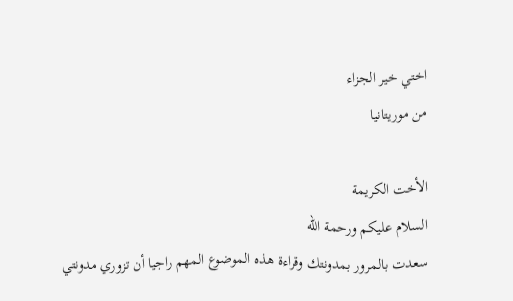اختي خير الجزاء
من موريتانيا

الأخت الكريمة
السلام عليكم ورحمة الله
سعدت بالمرور بمدونتك وقراءة هذه الموضوع المهم راجيا أن تزوري مدونتي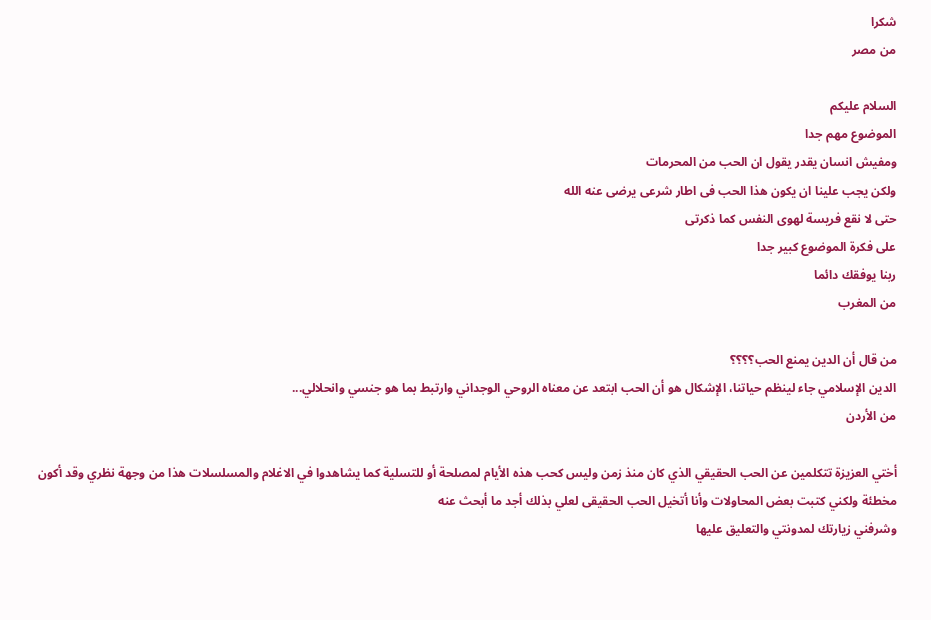شكرا
من مصر

السلام عليكم
الموضوع مهم جدا
ومفيش انسان يقدر يقول ان الحب من المحرمات
ولكن يجب علينا ان يكون هذا الحب فى اطار شرعى يرضى عنه الله
حتى لا نقع فريسة لهوى النفس كما ذكرتى
على فكرة الموضوع كبير جدا
ربنا يوفقك دائما
من المغرب

من قال أن الدين يمنع الحب؟؟؟؟
الدين الإسلامي جاء لينظم حياتنا، الإشكال هو أن الحب ابتعد عن معناه الروحي الوجداني وارتبط بما هو جنسي وانحلالي...
من الأردن

أختي العزيزة تتكلمين عن الحب الحقيقي الذي كان منذ زمن وليس كحب هذه الأيام لمصلحة أو للتسلية كما يشاهدوا في الاغلام والمسلسلات هذا من وجهة نظري وقد أكون مخطئة ولكني كتبت بعض المحاولات وأنا أتخيل الحب الحقيقى لعلي بذلك أجد ما أبحث عنه
وشرفني زيارتك لمدونتي والتعليق عليها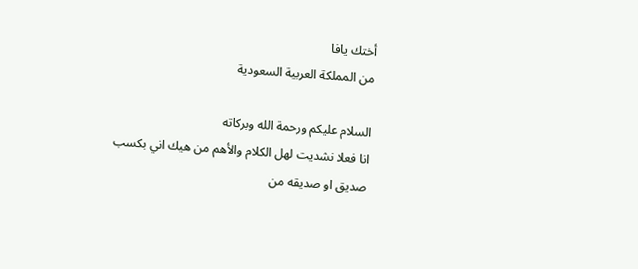أختك يافا
من المملكة العربية السعودية

السلام عليكم ورحمة الله وبركاته
انا فعلا نشديت لهل الكلام والأهم من هيك اني بكسب صديق او صديقه من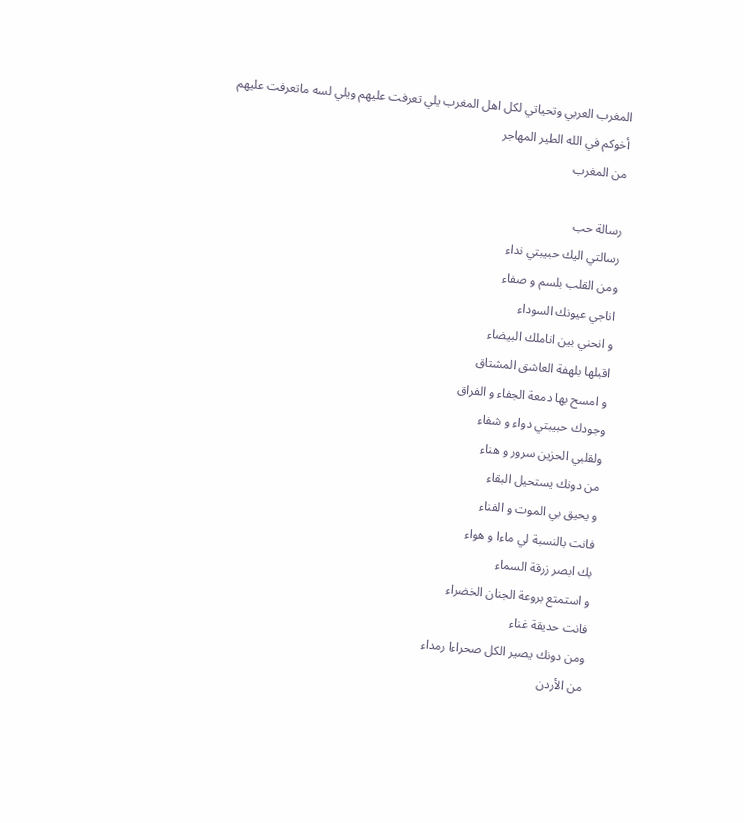المغرب العربي وتحياتي لكل اهل المغرب يلي تعرفت عليهم ويلي لسه ماتعرفت عليهم
أخوكم في الله الطير المهاجر
من المغرب

رسالة حب
رسالتي اليك حبيبتي نداء
ومن القلب بلسم و صفاء
اناجي عيونك السوداء
و انحني بين اناملك البيضاء
اقبلها بلهفة العاشق المشتاق
و امسح بها دمعة الجفاء و الفراق
وجودك حبيبتي دواء و شفاء
ولقلبي الحزين سرور و هناء
من دونك يستحيل البقاء
و يحيق بي الموت و الفناء
فانت بالنسبة لي ماءا و هواء
بك ابصر زرقة السماء
و استمتع بروعة الجنان الخضراء
فانت حديقة غناء
ومن دونك يصير الكل صحراءا رمداء
من الأردن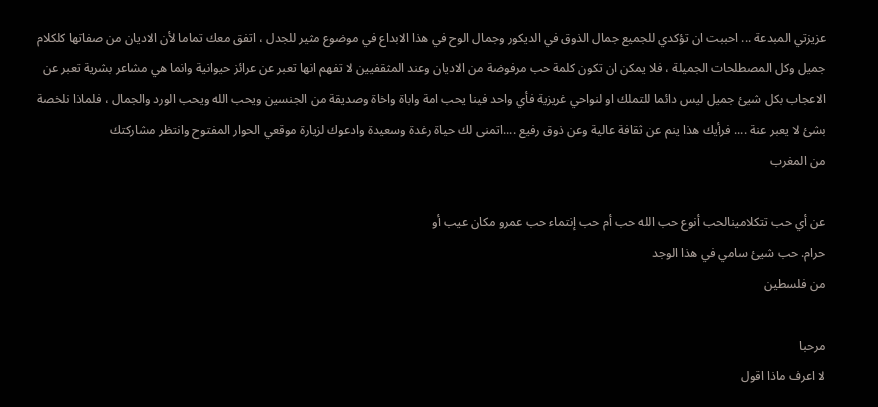عزيزتي المبدعة ... احببت ان تؤكدي للجميع جمال الذوق في الديكور وجمال الوح في هذا الابداع في موضوع مثير للجدل ، اتفق معك تماما لأن الاديان من صفاتها كلكلام جميل وكل المصطلحات الجميلة ، فلا يمكن ان تكون كلمة حب مرفوضة من الاديان وعند المثقفيين لا تفهم انها تعبر عن عرائز حيوانية وانما هي مشاعر بشرية تعبر عن الاعجاب بكل شيئ جميل ليس دائما للتملك او لنواحي غريزية فأي واحد فينا يحب امة واباة واخاة وصديقة من الجنسين ويحب الله ويحب الورد والجمال ، فلماذا نلخصة بشئ لا يعبر عنة .... فرأيك هذا ينم عن ثقافة عالية وعن ذوق رفيع ....اتمنى لك حياة رغدة وسعيدة وادعوك لزيارة موقعي الحوار المفتوح وانتظر مشاركتك
من المغرب

عن أي حب تتكلامينالحب أنوع حب الله حب أم حب إنتماء حب عمرو مكان عيب أو
حرام. حب شيئ سامي في هذا الوجد
من فلسطين

مرحبا
لا اعرف ماذا اقول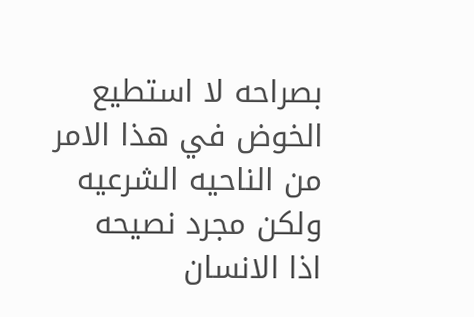بصراحه لا استطيع الخوض في هذا الامر
من الناحيه الشرعيه
ولكن مجرد نصيحه
اذا الانسان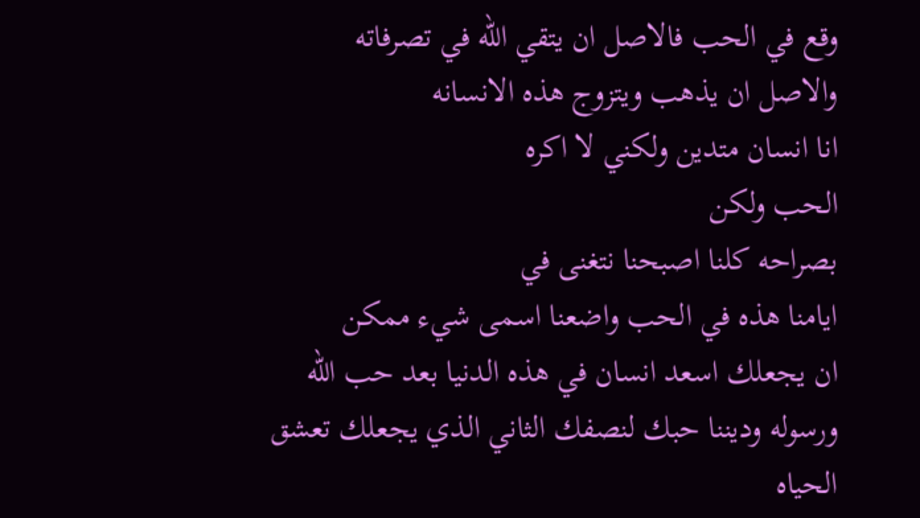وقع في الحب فالاصل ان يتقي الله في تصرفاته
والاصل ان يذهب ويتزوج هذه الانسانه
انا انسان متدين ولكني لا اكره
الحب ولكن
بصراحه كلنا اصبحنا نتغنى في
ايامنا هذه في الحب واضعنا اسمى شيء ممكن
ان يجعلك اسعد انسان في هذه الدنيا بعد حب الله ورسوله وديننا حبك لنصفك الثاني الذي يجعلك تعشق
الحياه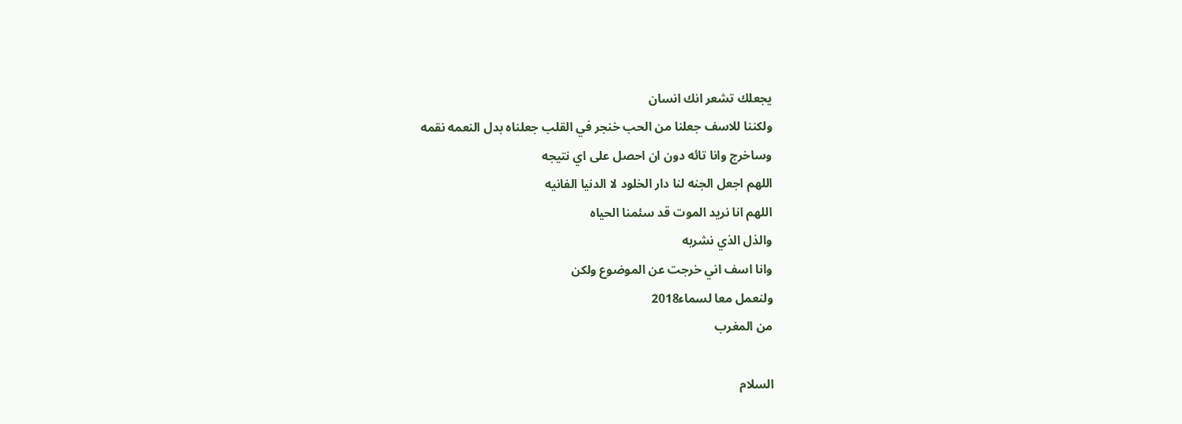يجعلك تشعر انك انسان
ولكننا للاسف جعلنا من الحب خنجر في القلب جعلناه بدل النعمه نقمه
وساخرج وانا تائه دون ان احصل على اي نتيجه
اللهم اجعل الجنه لنا دار الخلود لا الدنيا الفانيه
اللهم انا نريد الموت قد سئمنا الحياه
والذل الذي نشربه
وانا اسف اني خرجت عن الموضوع ولكن
ولنعمل معا لسماء2018
من المغرب

السلام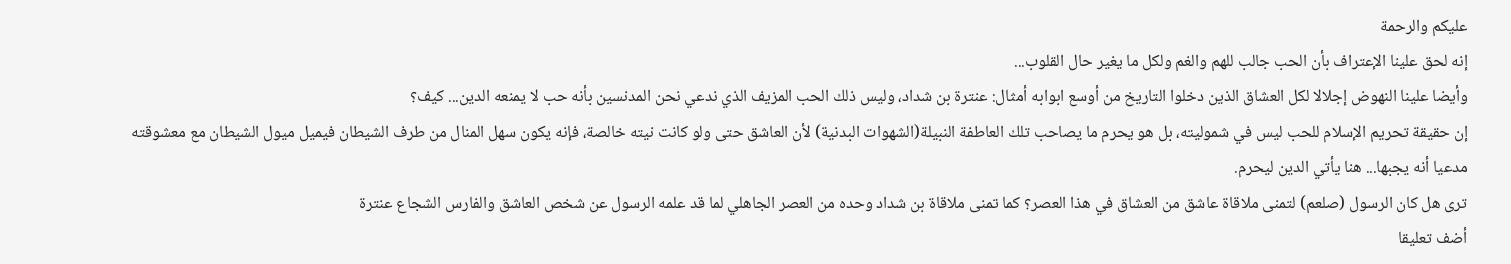عليكم والرحمة
إنه لحق علينا الإعتراف بأن الحب جالب للهم والغم ولكل ما يغير حال القلوب...
وأيضا علينا النهوض إجلالا لكل العشاق الذين دخلوا التاريخ من أوسع ابوابه أمثال: عنترة بن شداد، وليس ذلك الحب المزيف الذي ندعي نحن المدنسين بأنه حب لا يمنعه الدين... كيف؟
إن حقيقة تحريم الإسلام للحب ليس في شموليته، بل هو يحرم ما يصاحب تلك العاطفة النبيلة(الشهوات البدنية) لأن العاشق حتى ولو كانت نيته خالصة، فإنه يكون سهل المنال من طرف الشيطان فيميل ميول الشيطان مع معشوقته مدعيا أنه يجبها... هنا يأتي الدين ليحرم.
ترى هل كان الرسول (صلعم) لتمنى ملاقاة عاشق من العشاق في هذا العصر؟ كما تمنى ملاقاة بن شداد وحده من العصر الجاهلي لما قد علمه الرسول عن شخص العاشق والفارس الشجاع عنترة
أضف تعليقا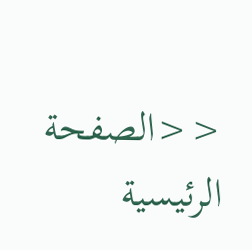<<الصفحة الرئيسية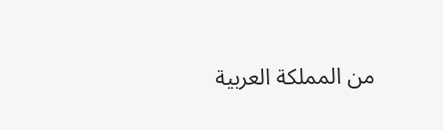من المملكة العربية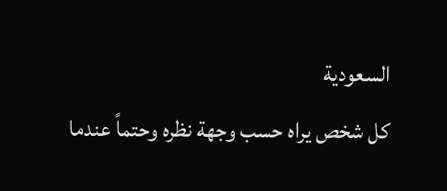السعودية
كل شخص يراه حسب وجهة نظره وحتماً عندما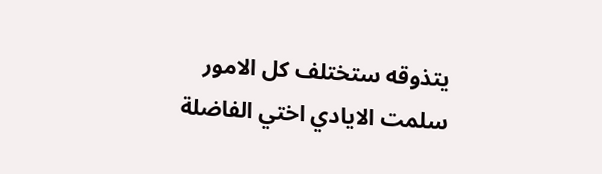يتذوقه ستختلف كل الامور
سلمت الايادي اختي الفاضلة